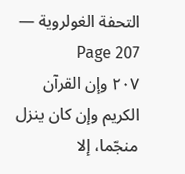التحفة الغولروية — Page 207
۲۰۷ وإن القرآن الكريم وإن كان ينزل منجّما، إلا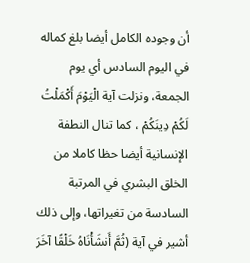أن وجوده الكامل أيضا بلغ كماله في اليوم السادس أي يوم الجمعة، ونزلت آية الْيَوْمَ أَكْمَلْتُ لَكُمْ دِينَكُمْ ، كما تنال النطفة الإنسانية أيضا حظا كاملا من الخلق البشري في المرتبة السادسة من تغيراتها، وإلى ذلك أشير في آية (ثُمَّ أَنشَأْنَاهُ خَلْقًا آخَرَ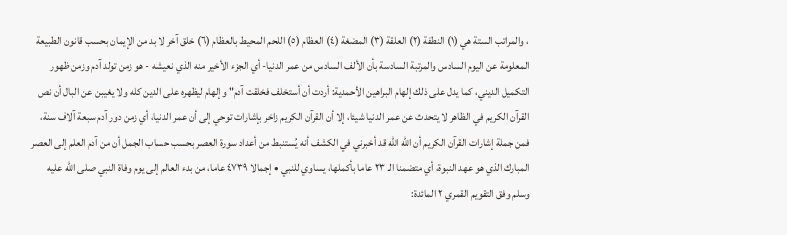، والمراتب الستة هي (۱) النطفة (۲) العلقة (۳) المضغة (٤) العظام (٥) اللحم المحيط بالعظام (٦) خلق آخر لا بد من الإيمان بحسب قانون الطبيعة المعلومة عن اليوم السادس والمرتبة السادسة بأن الألف السادس من عمر الدنيا- أي الجزء الأخير منه الذي نعيشه - هو زمن تولد آدم وزمن ظهور التكميل الديني، كما يدل على ذلك إلهام البراهين الأحمدية: أردت أن أستخلف فخلقت آدم" وإلهام ليظهره على الدين كله ولا يغيبن عن البال أن نص القرآن الكريم في الظاهر لا يتحدث عن عمر الدنيا شيئا، إلا أن القرآن الكريم زاخر بإشارات توحي إلى أن عمر الدنيا، أي زمن دور آدم سبعة آلاف سنة، فمن جملة إشارات القرآن الكريم أن الله الله قد أخبرني في الكشف أنه يُستنبط من أعداد سورة العصر بحسب حساب الجمل أن من آدم العلم إلى العصر المبارك الذي هو عهد النبوة، أي متضمنا الـ ٢٣ عاما بأكملها، يساوي للنبي • إجمالا ٤٧٣٩ عاما، من بدء العالم إلى يوم وفاة النبي صلى الله عليه وسلم وفق التقويم القمري ۲ المائدة: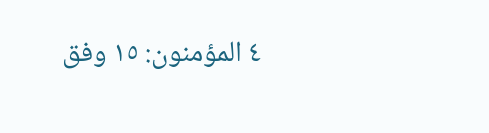٤ المؤمنون: ١٥ وفق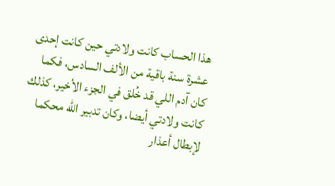هذا الحساب كانت ولادتي حين كانت إحدى عشرة سنة باقية من الألف السادس، فكما كان آدم اللي قد خُلق في الجزء الأخير، كذلك كانت ولادتي أيضا، وكان تدبير الله محكما لإبطال أعذار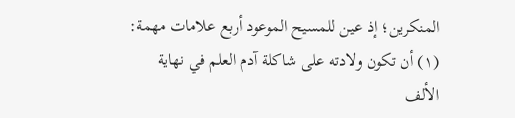المنكرين؛ إذ عين للمسيح الموعود أربع علامات مهمة: (١) أن تكون ولادته على شاكلة آدم العلم في نهاية الألف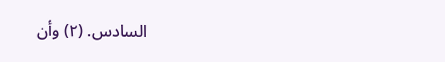السادس. (٢) وأن